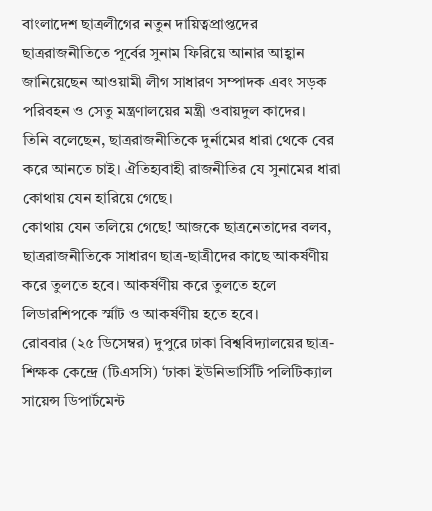বাংলাদেশ ছাত্রলীগের নতুন দায়িত্বপ্রাপ্তদের ছাত্ররাজনীতিতে পূর্বের সুনাম ফিরিয়ে আনার আহ্বান জানিয়েছেন আওয়ামী লীগ সাধারণ সম্পাদক এবং সড়ক পরিবহন ও সেতু মন্ত্রণালয়ের মন্ত্রী ওবায়দুল কাদের।
তিনি বলেছেন, ছাত্ররাজনীতিকে দুর্নামের ধারা থেকে বের করে আনতে চাই। ঐতিহ্যবাহী রাজনীতির যে সুনামের ধারা কোথায় যেন হারিয়ে গেছে।
কোথায় যেন তলিয়ে গেছে! আজকে ছাত্রনেতাদের বলব, ছাত্ররাজনীতিকে সাধারণ ছাত্র-ছাত্রীদের কাছে আকর্ষণীয় করে তুলতে হবে। আকর্ষণীয় করে তুলতে হলে লিডারশিপকে র্স্মাট ও আকর্ষণীয় হতে হবে।
রোববার (২৫ ডিসেম্বর) দুপুরে ঢাকা বিশ্ববিদ্যালয়ের ছাত্র-শিক্ষক কেন্দ্রে (টিএসসি) ‘ঢাকা ইউনিভার্সিটি পলিটিক্যাল সায়েন্স ডিপার্টমেন্ট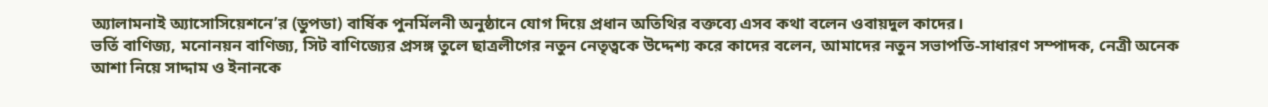অ্যালামনাই অ্যাসোসিয়েশনে’র (ডুপডা) বার্ষিক পুনর্মিলনী অনুষ্ঠানে যোগ দিয়ে প্রধান অতিথির বক্তব্যে এসব কথা বলেন ওবায়দুল কাদের।
ভর্তি বাণিজ্য, মনোনয়ন বাণিজ্য, সিট বাণিজ্যের প্রসঙ্গ তুলে ছাত্রলীগের নতুন নেতৃত্বকে উদ্দেশ্য করে কাদের বলেন, আমাদের নতুন সভাপতি-সাধারণ সম্পাদক, নেত্রী অনেক আশা নিয়ে সাদ্দাম ও ইনানকে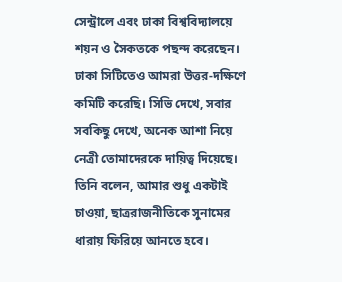সেন্ট্রালে এবং ঢাকা বিশ্ববিদ্যালয়ে শয়ন ও সৈকতকে পছন্দ করেছেন। ঢাকা সিটিতেও আমরা উত্তর-দক্ষিণে কমিটি করেছি। সিভি দেখে, সবার সবকিছু দেখে, অনেক আশা নিয়ে নেত্রী তোমাদেরকে দায়িত্ব দিয়েছে।
তিনি বলেন, আমার শুধু একটাই চাওয়া, ছাত্ররাজনীতিকে সুনামের ধারায় ফিরিয়ে আনতে হবে।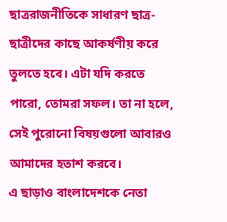ছাত্ররাজনীতিকে সাধারণ ছাত্র-ছাত্রীদের কাছে আকর্ষণীয় করে তুলতে হবে। এটা যদি করতে পারো, তোমরা সফল। তা না হলে, সেই পুরোনো বিষয়গুলো আবারও আমাদের হতাশ করবে।
এ ছাড়াও বাংলাদেশকে নেতা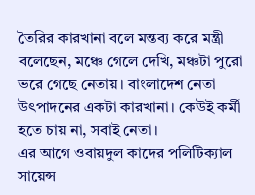তৈরির কারখানা বলে মন্তব্য করে মন্ত্রী বলেছেন, মঞ্চে গেলে দেখি, মঞ্চটা পুরো ভরে গেছে নেতায়। বাংলাদেশ নেতা উৎপাদনের একটা কারখানা। কেউই কর্মী হতে চায় না, সবাই নেতা।
এর আগে ওবায়দুল কাদের পলিটিক্যাল সায়েন্স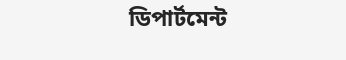ডিপার্টমেন্ট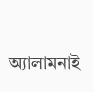অ্যালামনাই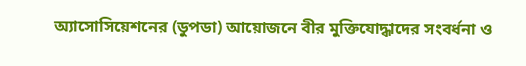অ্যাসোসিয়েশনের (ডুপডা) আয়োজনে বীর মুক্তিযোদ্ধাদের সংবর্ধনা ও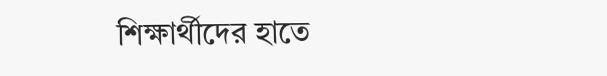শিক্ষার্থীদের হাতে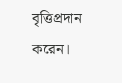বৃত্তিপ্রদান করেন।